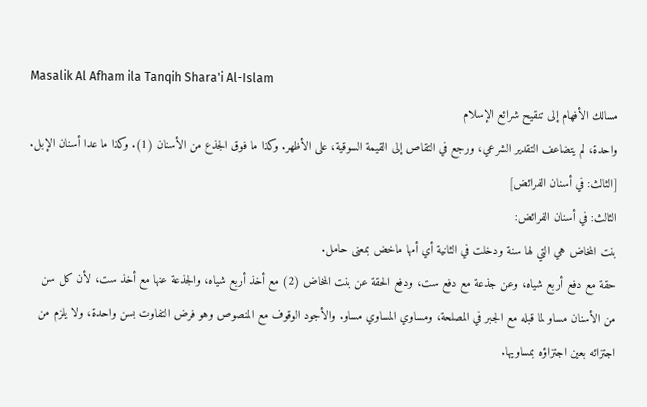Masalik Al Afham ila Tanqih Shara'i Al-Islam
مسالك الأفهام إلى تنقيح شرائع الإسلام
واحدة، لم يتضاعف التقدير الشرعي، ورجع في التقاص إلى القيمة السوقية، على الأظهر. وكذا ما فوق الجذع من الأسنان (1). وكذا ما عدا أسنان الإبل.
[الثالث: في أسنان الفرائض]
الثالث: في أسنان الفرائض:
بنت المخاض هي التي لها سنة ودخلت في الثانية أي أمها ماخض بمعنى حامل.
حقة مع دفع أربع شياه، وعن جذعة مع دفع ست، ودفع الحقة عن بنت المخاض (2) مع أخذ أربع شياه، والجذعة عنها مع أخذ ست، لأن كل سن من الأسنان مساو لما قبله مع الجبر في المصلحة، ومساوي المساوي مساو. والأجود الوقوف مع المنصوص وهو فرض التفاوت بسن واحدة، ولا يلزم من اجتزائه بعين اجتزاؤه بمساويها.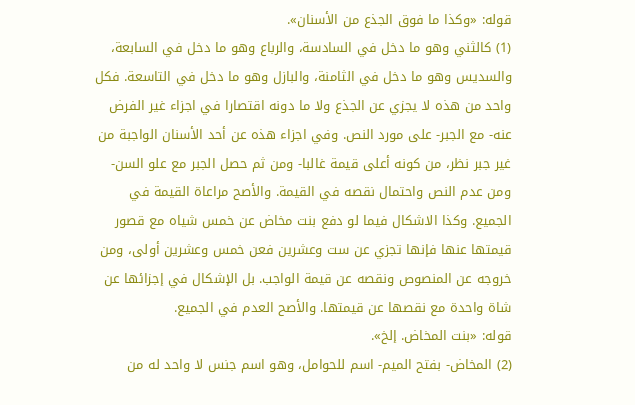قوله: «وكذا ما فوق الجذع من الأسنان».
(1) كالثني وهو ما دخل في السادسة، والرباع وهو ما دخل في السابعة، والسديس وهو ما دخل في الثامنة، والبازل وهو ما دخل في التاسعة. فكل واحد من هذه لا يجزي عن الجذع ولا ما دونه اقتصارا في اجزاء غير الفرض عنه- مع الجبر- على مورد النص. وفي اجزاء هذه عن أحد الأسنان الواجبة من غير جبر نظر، من كونه أعلى قيمة غالبا- ومن ثم حصل الجبر مع علو السن- ومن عدم النص واحتمال نقصه في القيمة. والأصح مراعاة القيمة في الجميع. وكذا الاشكال فيما لو دفع بنت مخاض عن خمس شياه مع قصور قيمتها عنها فإنها تجزي عن ست وعشرين فعن خمس وعشرين أولى، ومن خروجه عن المنصوص ونقصه عن قيمة الواجب. بل الإشكال في إجزائها عن شاة واحدة مع نقصها عن قيمتها. والأصح العدم في الجميع.
قوله: «بنت المخاض. إلخ».
(2) المخاض- بفتح الميم- اسم للحوامل، وهو اسم جنس لا واحد له من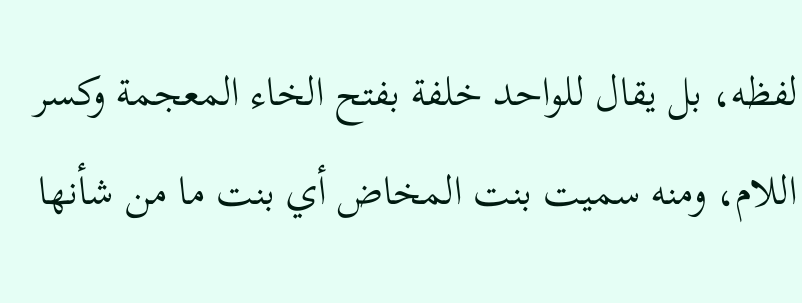لفظه، بل يقال للواحد خلفة بفتح الخاء المعجمة وكسر اللام، ومنه سميت بنت المخاض أي بنت ما من شأنها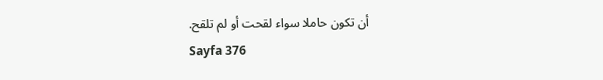أن تكون حاملا سواء لقحت أو لم تلقح.
Sayfa 376